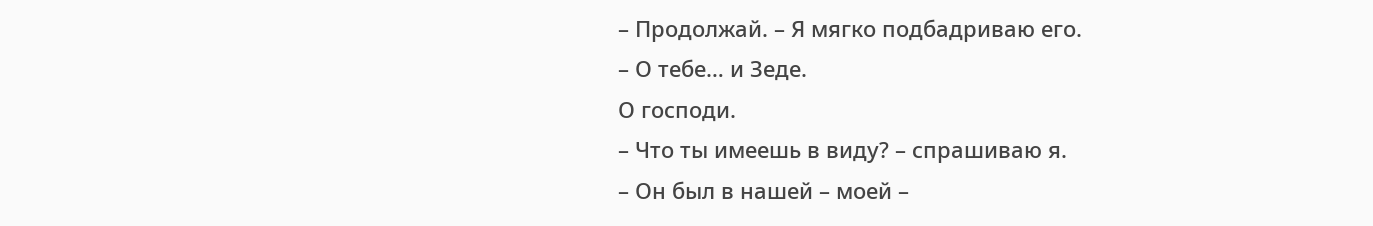– Продолжай. – Я мягко подбадриваю его.
– О тебе… и Зеде.
О господи.
– Что ты имеешь в виду? – спрашиваю я.
– Он был в нашей – моей –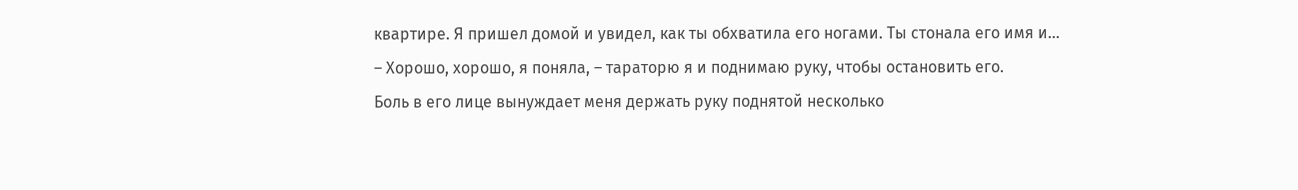квартире. Я пришел домой и увидел, как ты обхватила его ногами. Ты стонала его имя и…
– Хорошо, хорошо, я поняла, – тараторю я и поднимаю руку, чтобы остановить его.
Боль в его лице вынуждает меня держать руку поднятой несколько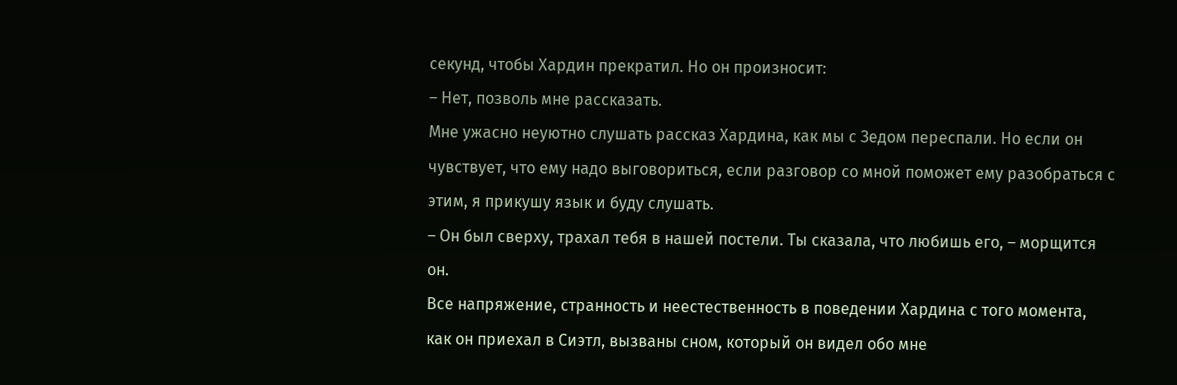секунд, чтобы Хардин прекратил. Но он произносит:
– Нет, позволь мне рассказать.
Мне ужасно неуютно слушать рассказ Хардина, как мы с Зедом переспали. Но если он чувствует, что ему надо выговориться, если разговор со мной поможет ему разобраться с этим, я прикушу язык и буду слушать.
– Он был сверху, трахал тебя в нашей постели. Ты сказала, что любишь его, – морщится он.
Все напряжение, странность и неестественность в поведении Хардина с того момента, как он приехал в Сиэтл, вызваны сном, который он видел обо мне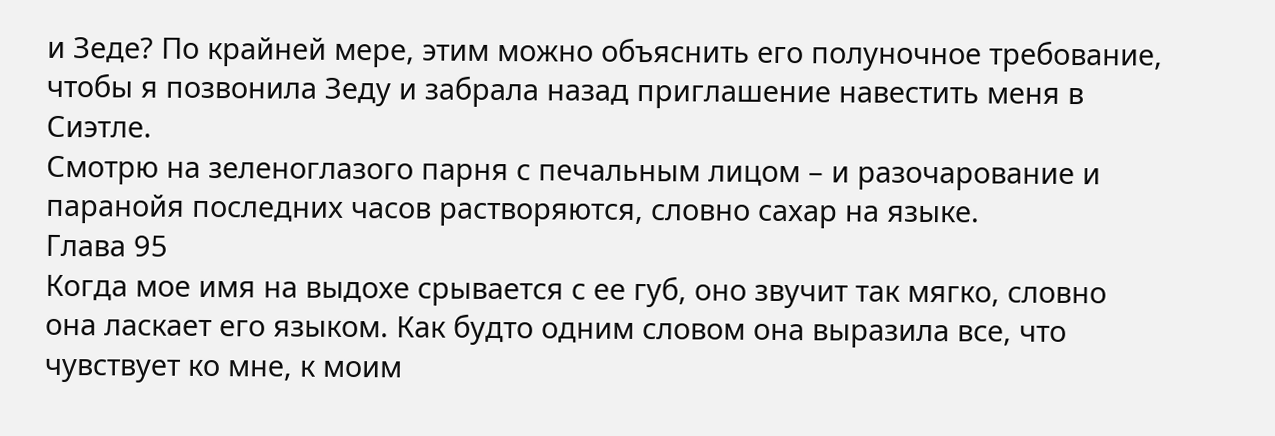и Зеде? По крайней мере, этим можно объяснить его полуночное требование, чтобы я позвонила Зеду и забрала назад приглашение навестить меня в Сиэтле.
Смотрю на зеленоглазого парня с печальным лицом – и разочарование и паранойя последних часов растворяются, словно сахар на языке.
Глава 95
Когда мое имя на выдохе срывается с ее губ, оно звучит так мягко, словно она ласкает его языком. Как будто одним словом она выразила все, что чувствует ко мне, к моим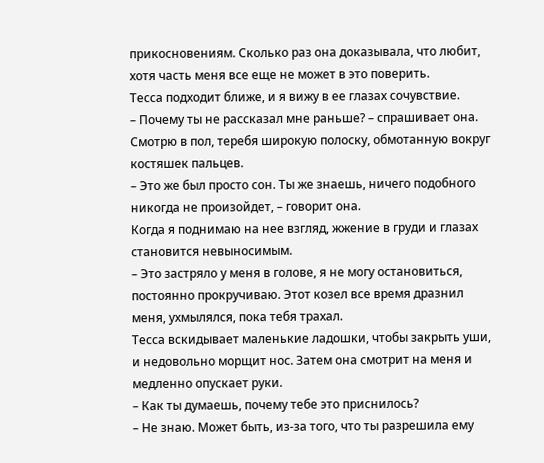прикосновениям. Сколько раз она доказывала, что любит, хотя часть меня все еще не может в это поверить.
Тесса подходит ближе, и я вижу в ее глазах сочувствие.
– Почему ты не рассказал мне раньше? – спрашивает она.
Смотрю в пол, теребя широкую полоску, обмотанную вокруг костяшек пальцев.
– Это же был просто сон. Ты же знаешь, ничего подобного никогда не произойдет, – говорит она.
Когда я поднимаю на нее взгляд, жжение в груди и глазах становится невыносимым.
– Это застряло у меня в голове, я не могу остановиться, постоянно прокручиваю. Этот козел все время дразнил меня, ухмылялся, пока тебя трахал.
Тесса вскидывает маленькие ладошки, чтобы закрыть уши, и недовольно морщит нос. Затем она смотрит на меня и медленно опускает руки.
– Как ты думаешь, почему тебе это приснилось?
– Не знаю. Может быть, из-за того, что ты разрешила ему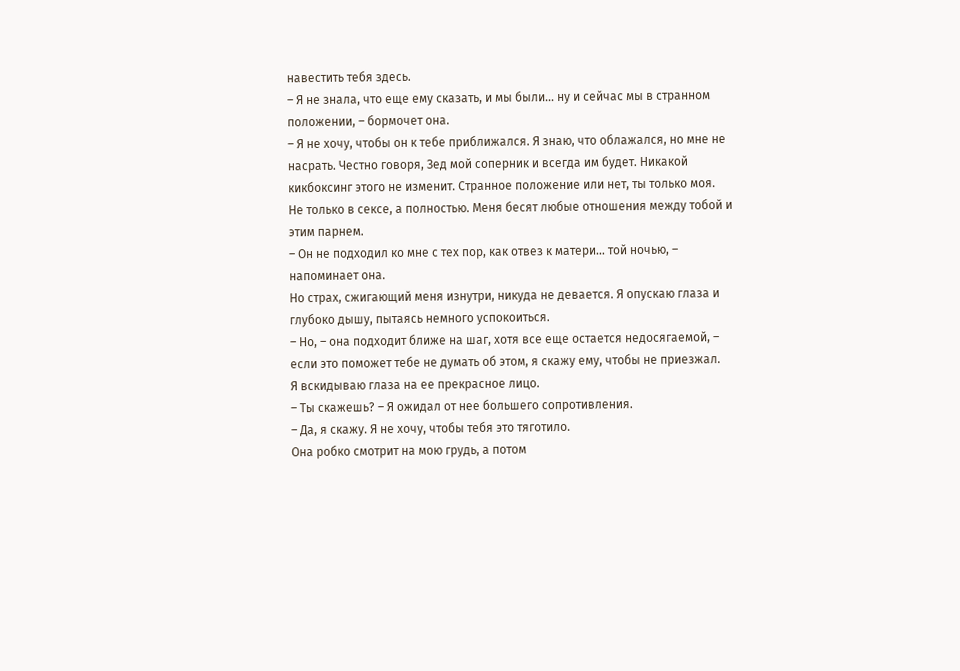навестить тебя здесь.
– Я не знала, что еще ему сказать, и мы были… ну и сейчас мы в странном положении, – бормочет она.
– Я не хочу, чтобы он к тебе приближался. Я знаю, что облажался, но мне не насрать. Честно говоря, Зед мой соперник и всегда им будет. Никакой кикбоксинг этого не изменит. Странное положение или нет, ты только моя. Не только в сексе, а полностью. Меня бесят любые отношения между тобой и этим парнем.
– Он не подходил ко мне с тех пор, как отвез к матери… той ночью, – напоминает она.
Но страх, сжигающий меня изнутри, никуда не девается. Я опускаю глаза и глубоко дышу, пытаясь немного успокоиться.
– Но, – она подходит ближе на шаг, хотя все еще остается недосягаемой, – если это поможет тебе не думать об этом, я скажу ему, чтобы не приезжал.
Я вскидываю глаза на ее прекрасное лицо.
– Ты скажешь? – Я ожидал от нее большего сопротивления.
– Да, я скажу. Я не хочу, чтобы тебя это тяготило.
Она робко смотрит на мою грудь, а потом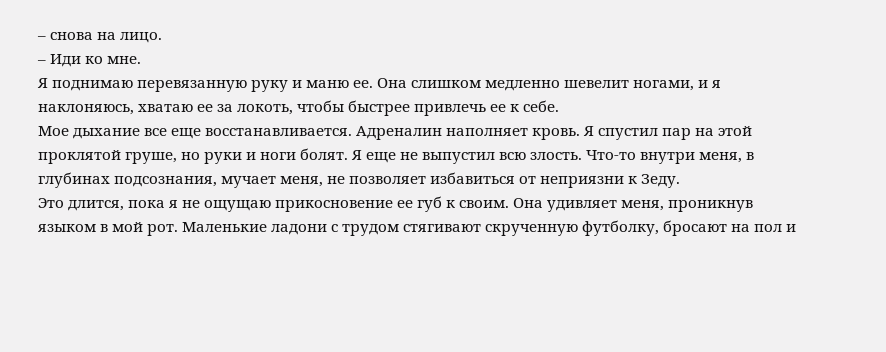– снова на лицо.
– Иди ко мне.
Я поднимаю перевязанную руку и маню ее. Она слишком медленно шевелит ногами, и я наклоняюсь, хватаю ее за локоть, чтобы быстрее привлечь ее к себе.
Мое дыхание все еще восстанавливается. Адреналин наполняет кровь. Я спустил пар на этой проклятой груше, но руки и ноги болят. Я еще не выпустил всю злость. Что-то внутри меня, в глубинах подсознания, мучает меня, не позволяет избавиться от неприязни к Зеду.
Это длится, пока я не ощущаю прикосновение ее губ к своим. Она удивляет меня, проникнув языком в мой рот. Маленькие ладони с трудом стягивают скрученную футболку, бросают на пол и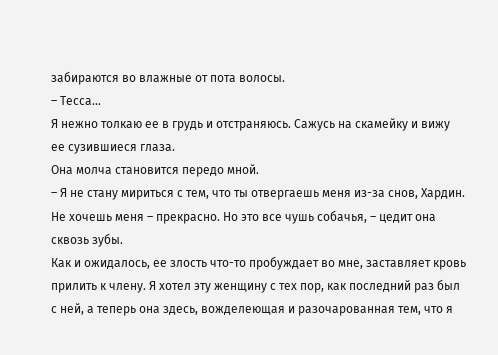забираются во влажные от пота волосы.
– Тесса…
Я нежно толкаю ее в грудь и отстраняюсь. Сажусь на скамейку и вижу ее сузившиеся глаза.
Она молча становится передо мной.
– Я не стану мириться с тем, что ты отвергаешь меня из-за снов, Хардин. Не хочешь меня – прекрасно. Но это все чушь собачья, – цедит она сквозь зубы.
Как и ожидалось, ее злость что-то пробуждает во мне, заставляет кровь прилить к члену. Я хотел эту женщину с тех пор, как последний раз был с ней, а теперь она здесь, вожделеющая и разочарованная тем, что я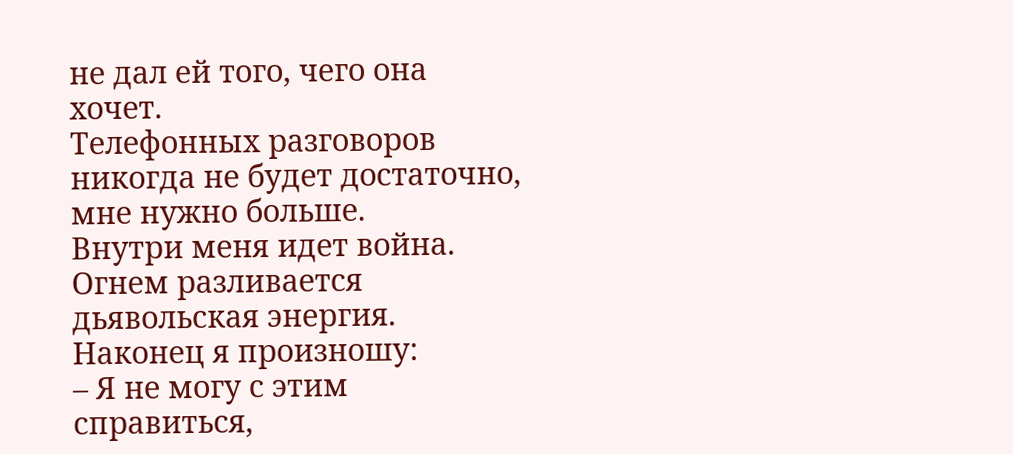не дал ей того, чего она хочет.
Телефонных разговоров никогда не будет достаточно, мне нужно больше.
Внутри меня идет война. Огнем разливается дьявольская энергия. Наконец я произношу:
– Я не могу с этим справиться,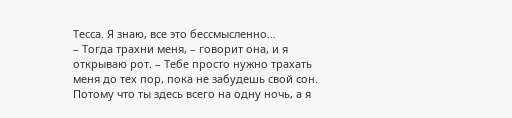Тесса. Я знаю, все это бессмысленно…
– Тогда трахни меня, – говорит она, и я открываю рот. – Тебе просто нужно трахать меня до тех пор, пока не забудешь свой сон. Потому что ты здесь всего на одну ночь, а я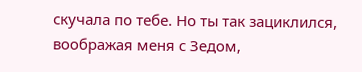скучала по тебе. Но ты так зациклился, воображая меня с Зедом,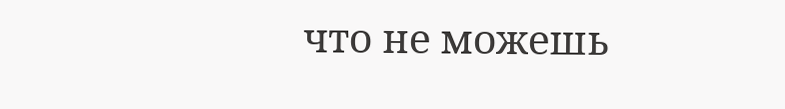что не можешь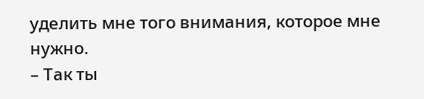уделить мне того внимания, которое мне нужно.
– Так ты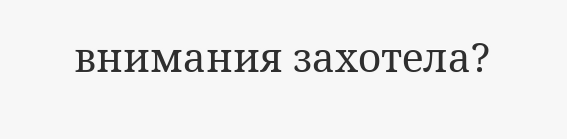внимания захотела?